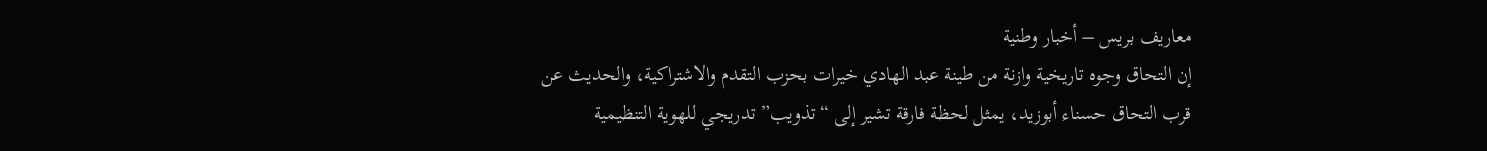معاريف بريس – أخبار وطنية
إن التحاق وجوه تاريخية وازنة من طينة عبد الهادي خيرات بحزب التقدم والاشتراكية، والحديث عن قرب التحاق حسناء أبوزيد، يمثل لحظة فارقة تشير إلى “تذويب” تدريجي للهوية التنظيمية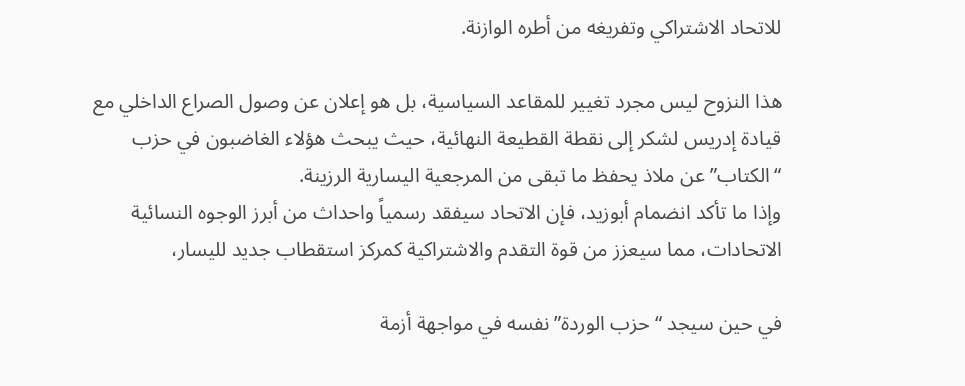للاتحاد الاشتراكي وتفريغه من أطره الوازنة.

هذا النزوح ليس مجرد تغيير للمقاعد السياسية، بل هو إعلان عن وصول الصراع الداخلي مع قيادة إدريس لشكر إلى نقطة القطيعة النهائية، حيث يبحث هؤلاء الغاضبون في حزب “الكتاب” عن ملاذ يحفظ ما تبقى من المرجعية اليسارية الرزينة.
وإذا ما تأكد انضمام أبوزيد، فإن الاتحاد سيفقد رسمياً واحداث من أبرز الوجوه النسائية الاتحادات، مما سيعزز من قوة التقدم والاشتراكية كمركز استقطاب جديد لليسار،

في حين سيجد “حزب الوردة” نفسه في مواجهة أزمة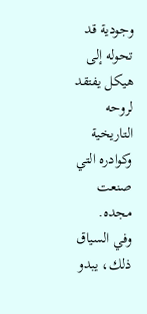وجودية قد تحوله إلى هيكل يفتقد لروحه التاريخية وكوادره التي صنعت مجده.
وفي السياق ذلك، يبدو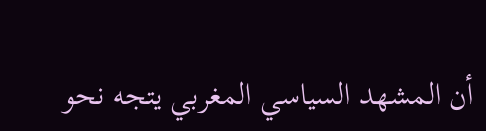أن المشهد السياسي المغربي يتجه نحو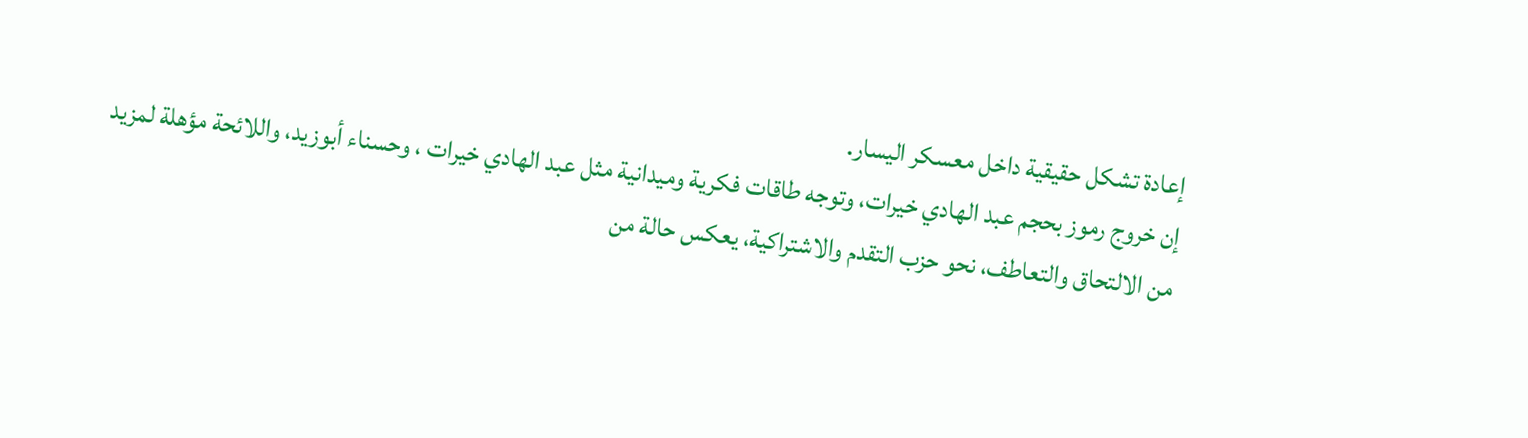إعادة تشكل حقيقية داخل معسكر اليسار.
إن خروج رموز بحجم عبد الهادي خيرات، وتوجه طاقات فكرية وميدانية مثل عبد الهادي خيرات ، وحسناء أبوزيد، واللائحة مؤهلة لمزيد من الالتحاق والتعاطف، نحو حزب التقدم والاشتراكية، يعكس حالة من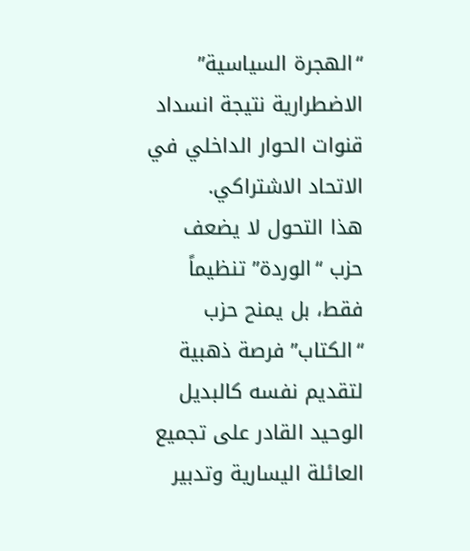“الهجرة السياسية” الاضطرارية نتيجة انسداد قنوات الحوار الداخلي في الاتحاد الاشتراكي.
هذا التحول لا يضعف حزب “الوردة” تنظيماً فقط، بل يمنح حزب “الكتاب” فرصة ذهبية لتقديم نفسه كالبديل الوحيد القادر على تجميع العائلة اليسارية وتدبير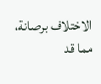الاختلاف برصانة، مما قد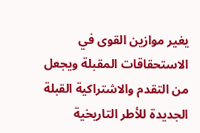يغير موازين القوى في الاستحقاقات المقبلة ويجعل من التقدم والاشتراكية القبلة الجديدة للأطر التاريخية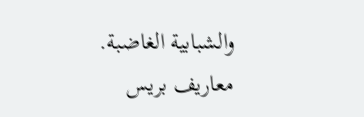والشبابية الغاضبة.
معاريف بريس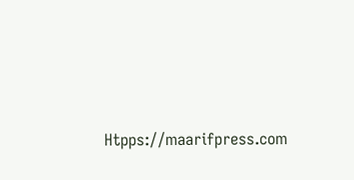Htpps://maarifpress.com